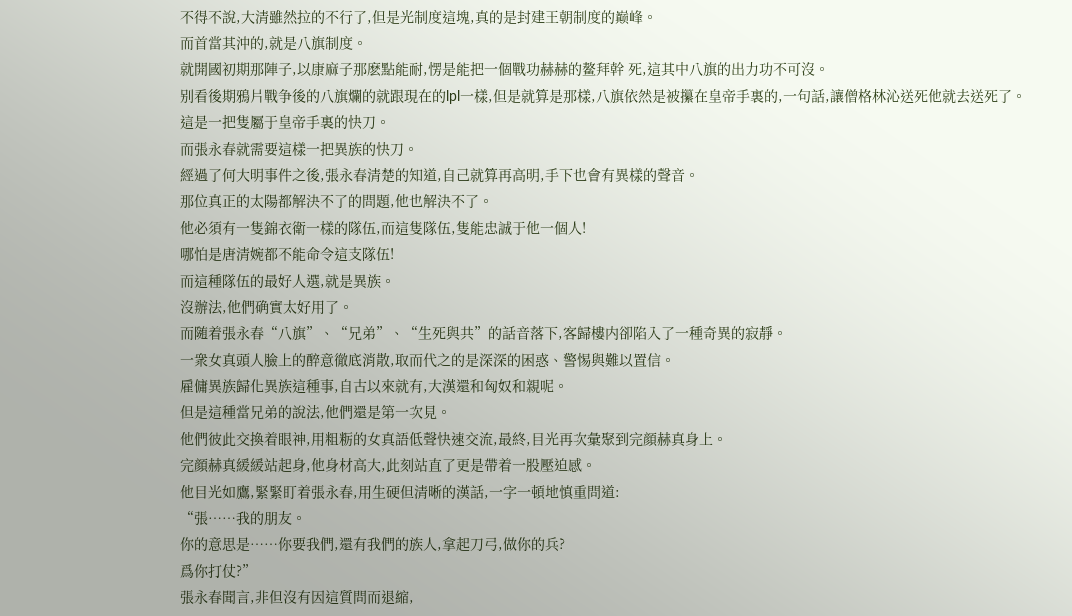不得不說,大清雖然拉的不行了,但是光制度這塊,真的是封建王朝制度的巅峰。
而首當其沖的,就是八旗制度。
就開國初期那陣子,以康麻子那麽點能耐,愣是能把一個戰功赫赫的鳌拜幹 死,這其中八旗的出力功不可沒。
别看後期鴉片戰争後的八旗爛的就跟現在的lpl一樣,但是就算是那樣,八旗依然是被攥在皇帝手裏的,一句話,讓僧格林沁送死他就去送死了。
這是一把隻屬于皇帝手裏的快刀。
而張永春就需要這樣一把異族的快刀。
經過了何大明事件之後,張永春清楚的知道,自己就算再高明,手下也會有異樣的聲音。
那位真正的太陽都解決不了的問題,他也解決不了。
他必須有一隻錦衣衛一樣的隊伍,而這隻隊伍,隻能忠誠于他一個人!
哪怕是唐清婉都不能命令這支隊伍!
而這種隊伍的最好人選,就是異族。
沒辦法,他們确實太好用了。
而随着張永春“八旗”、“兄弟”、“生死與共”的話音落下,客歸樓内卻陷入了一種奇異的寂靜。
一衆女真頭人臉上的醉意徹底消散,取而代之的是深深的困惑、警惕與難以置信。
雇傭異族歸化異族這種事,自古以來就有,大漢還和匈奴和親呢。
但是這種當兄弟的說法,他們還是第一次見。
他們彼此交換着眼神,用粗粝的女真語低聲快速交流,最終,目光再次彙聚到完顔赫真身上。
完顔赫真緩緩站起身,他身材高大,此刻站直了更是帶着一股壓迫感。
他目光如鷹,緊緊盯着張永春,用生硬但清晰的漢話,一字一頓地慎重問道:
“張……我的朋友。
你的意思是……你要我們,還有我們的族人,拿起刀弓,做你的兵?
爲你打仗?”
張永春聞言,非但沒有因這質問而退縮,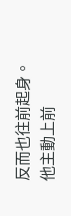反而也往前起身。
他主動上前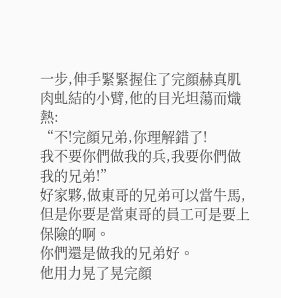一步,伸手緊緊握住了完顔赫真肌肉虬結的小臂,他的目光坦蕩而熾熱:
“不!完顔兄弟,你理解錯了!
我不要你們做我的兵,我要你們做我的兄弟!”
好家夥,做東哥的兄弟可以當牛馬,但是你要是當東哥的員工可是要上保險的啊。
你們還是做我的兄弟好。
他用力晃了晃完顔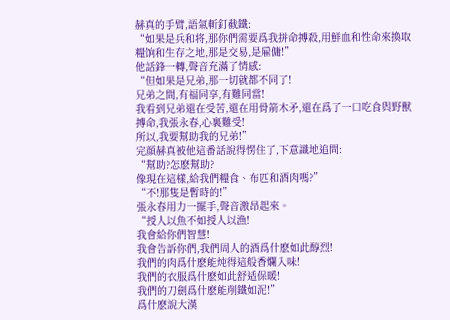赫真的手臂,語氣斬釘截鐵:
“如果是兵和将,那你們需要爲我拼命搏殺,用鮮血和性命來換取糧饷和生存之地,那是交易,是雇傭!”
他話鋒一轉,聲音充滿了情感:
“但如果是兄弟,那一切就都不同了!
兄弟之間,有福同享,有難同當!
我看到兄弟還在受苦,還在用骨箭木矛,還在爲了一口吃食與野獸搏命,我張永春,心裏難受!
所以,我要幫助我的兄弟!”
完顔赫真被他這番話說得愣住了,下意識地追問:
“幫助?怎麽幫助?
像現在這樣,給我們糧食、布匹和酒肉嗎?”
“不!那隻是暫時的!”
張永春用力一擺手,聲音激昂起來。
“授人以魚不如授人以漁!
我會給你們智慧!
我會告訴你們,我們周人的酒爲什麽如此醇烈!
我們的肉爲什麽能炖得這般香爛入味!
我們的衣服爲什麽如此舒适保暖!
我們的刀劍爲什麽能削鐵如泥!”
爲什麽說大漢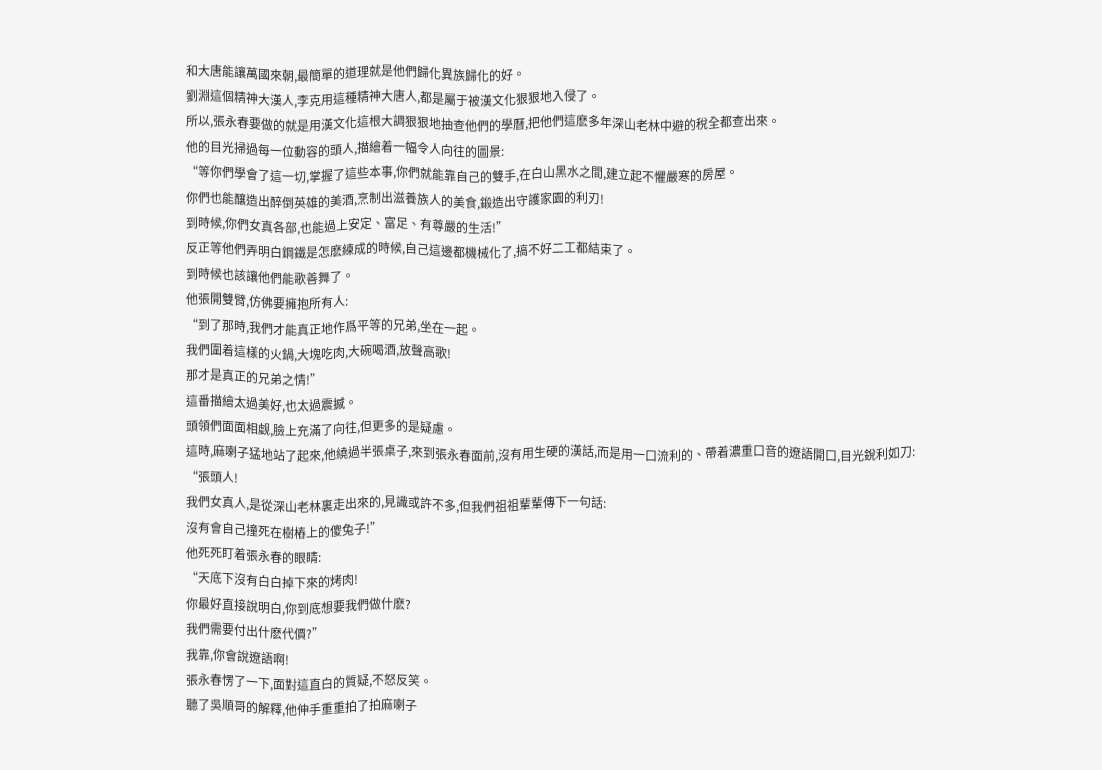和大唐能讓萬國來朝,最簡單的道理就是他們歸化異族歸化的好。
劉淵這個精神大漢人,李克用這種精神大唐人,都是屬于被漢文化狠狠地入侵了。
所以,張永春要做的就是用漢文化這根大調狠狠地抽查他們的學曆,把他們這麽多年深山老林中避的稅全都查出來。
他的目光掃過每一位動容的頭人,描繪着一幅令人向往的圖景:
“等你們學會了這一切,掌握了這些本事,你們就能靠自己的雙手,在白山黑水之間,建立起不懼嚴寒的房屋。
你們也能釀造出醉倒英雄的美酒,烹制出滋養族人的美食,鍛造出守護家園的利刃!
到時候,你們女真各部,也能過上安定、富足、有尊嚴的生活!”
反正等他們弄明白鋼鐵是怎麽練成的時候,自己這邊都機械化了,搞不好二工都結束了。
到時候也該讓他們能歌善舞了。
他張開雙臂,仿佛要擁抱所有人:
“到了那時,我們才能真正地作爲平等的兄弟,坐在一起。
我們圍着這樣的火鍋,大塊吃肉,大碗喝酒,放聲高歌!
那才是真正的兄弟之情!”
這番描繪太過美好,也太過震撼。
頭領們面面相觑,臉上充滿了向往,但更多的是疑慮。
這時,麻喇子猛地站了起來,他繞過半張桌子,來到張永春面前,沒有用生硬的漢話,而是用一口流利的、帶着濃重口音的遼語開口,目光銳利如刀:
“張頭人!
我們女真人,是從深山老林裏走出來的,見識或許不多,但我們祖祖輩輩傳下一句話:
沒有會自己撞死在樹樁上的傻兔子!”
他死死盯着張永春的眼睛:
“天底下沒有白白掉下來的烤肉!
你最好直接說明白,你到底想要我們做什麽?
我們需要付出什麽代價?”
我靠,你會說遼語啊!
張永春愣了一下,面對這直白的質疑,不怒反笑。
聽了吳順哥的解釋,他伸手重重拍了拍麻喇子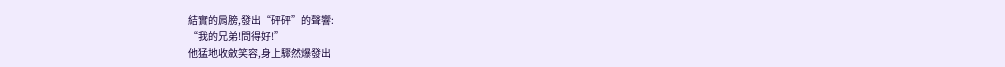結實的肩膀,發出“砰砰”的聲響:
“我的兄弟!問得好!”
他猛地收斂笑容,身上驟然爆發出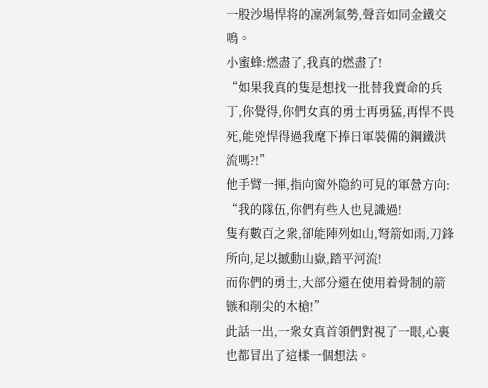一股沙場悍将的凜冽氣勢,聲音如同金鐵交鳴。
小蜜蜂:燃盡了,我真的燃盡了!
“如果我真的隻是想找一批替我賣命的兵丁,你覺得,你們女真的勇士再勇猛,再悍不畏死,能兇悍得過我麾下捧日軍裝備的鋼鐵洪流嗎?!”
他手臂一揮,指向窗外隐約可見的軍營方向:
“我的隊伍,你們有些人也見識過!
隻有數百之衆,卻能陣列如山,弩箭如雨,刀鋒所向,足以撼動山嶽,踏平河流!
而你們的勇士,大部分還在使用着骨制的箭镞和削尖的木槍!”
此話一出,一衆女真首領們對視了一眼,心裏也都冒出了這樣一個想法。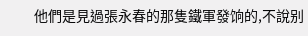他們是見過張永春的那隻鐵軍發饷的,不說别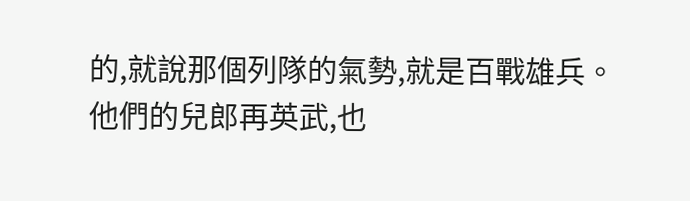的,就說那個列隊的氣勢,就是百戰雄兵。
他們的兒郎再英武,也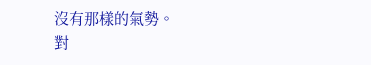沒有那樣的氣勢。
對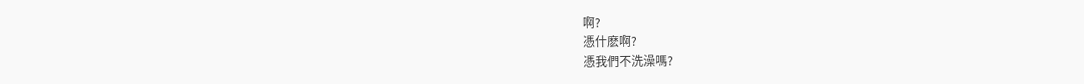啊?
憑什麽啊?
憑我們不洗澡嗎?